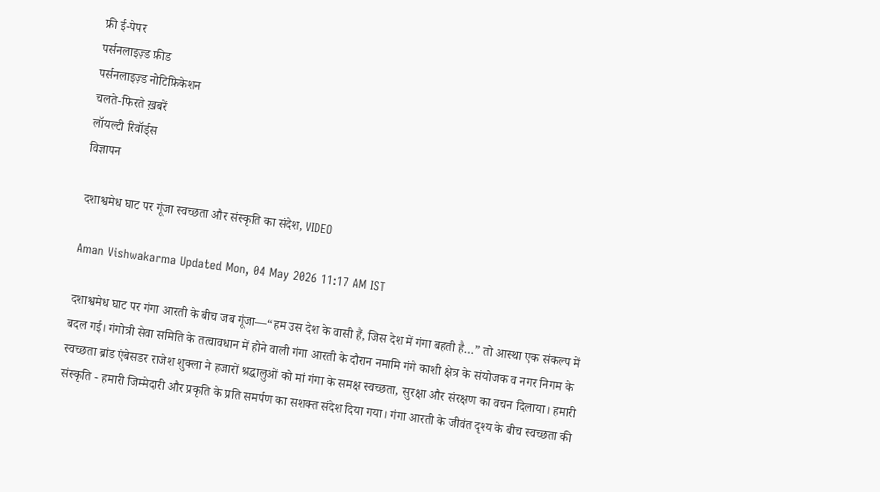फ्री ई-पेपर
पर्सनलाइज़्ड फ़ीड
पर्सनलाइज़्ड नोटिफ़िकेशन
चलते-फिरते ख़बरें
लॉयल्टी रिवॉर्ड्स
विज्ञापन

दशाश्वमेध घाट पर गूंजा स्वच्छता और संस्कृति का संदेश, VIDEO

Aman Vishwakarma Updated Mon, 04 May 2026 11:17 AM IST

दशाश्वमेध घाट पर गंगा आरती के बीच जब गूंजा—“हम उस देश के वासी हैं, जिस देश में गंगा बहती है…” तो आस्था एक संकल्प में बदल गई। गंगोत्री सेवा समिति के तत्वावधान में होने वाली गंगा आरती के दौरान नमामि गंगे काशी क्षेत्र के संयोजक व नगर निगम के स्वच्छता ब्रांड एंबेसडर राजेश शुक्ला ने हजारों श्रद्धालुओं को मां गंगा के समक्ष स्वच्छता, सुरक्षा और संरक्षण का वचन दिलाया। हमारी संस्कृति - हमारी जिम्मेदारी और प्रकृति के प्रति समर्पण का सशक्त संदेश दिया गया। गंगा आरती के जीवंत दृश्य के बीच स्वच्छता की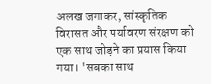अलख जगाकर, सांस्कृतिक विरासत और पर्यावरण संरक्षण को एक साथ जोड़ने का प्रयास किया गया। 'सबका साथ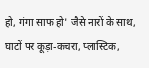हो, गंगा साफ हो' जैसे नारों के साथ, घाटों पर कूड़ा-कचरा, प्लास्टिक,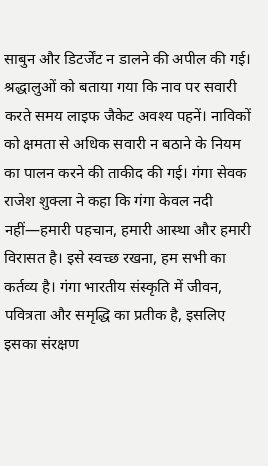साबुन और डिटर्जेंट न डालने की अपील की गई। श्रद्धालुओं को बताया गया कि नाव पर सवारी करते समय लाइफ जैकेट अवश्य पहनें। नाविकों को क्षमता से अधिक सवारी न बठाने के नियम का पालन करने की ताकीद की गई। गंगा सेवक राजेश शुक्ला ने कहा कि गंगा केवल नदी नहीं—हमारी पहचान, हमारी आस्था और हमारी विरासत है। इसे स्वच्छ रखना, हम सभी का कर्तव्य है। गंगा भारतीय संस्कृति में जीवन, पवित्रता और समृद्धि का प्रतीक है, इसलिए इसका संरक्षण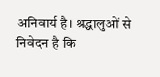अनिवार्य है। श्रद्धालुओं से निवेदन है कि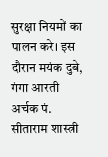सुरक्षा नियमों का पालन करे। इस दौरान मयंक दुबे, गंगा आरती अर्चक पं. सीताराम शास्त्री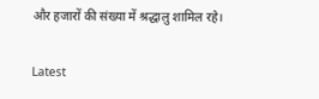और हजारों की संख्या में श्रद्धालु शामिल रहे।

Latest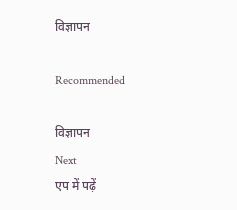विज्ञापन

Recommended

विज्ञापन
Next
एप में पढ़ें